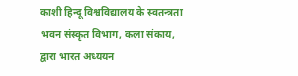काशी हिन्दू विश्वविद्यालय के स्वतन्त्रता भवन संस्कृत विभाग, कला संकाय, द्वारा भारत अध्ययन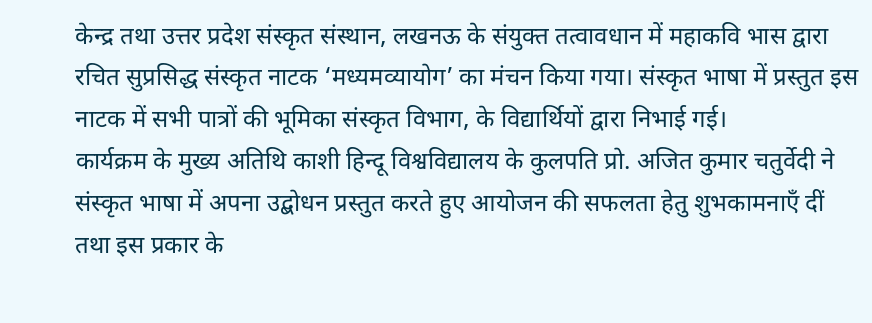केन्द्र तथा उत्तर प्रदेश संस्कृत संस्थान, लखनऊ के संयुक्त तत्वावधान में महाकवि भास द्वारा रचित सुप्रसिद्ध संस्कृत नाटक ‘मध्यमव्यायोग’ का मंचन किया गया। संस्कृत भाषा में प्रस्तुत इस नाटक में सभी पात्रों की भूमिका संस्कृत विभाग, के विद्यार्थियों द्वारा निभाई गई।
कार्यक्रम के मुख्य अतिथि काशी हिन्दू विश्वविद्यालय के कुलपति प्रो. अजित कुमार चतुर्वेदी ने संस्कृत भाषा में अपना उद्बोधन प्रस्तुत करते हुए आयोजन की सफलता हेतु शुभकामनाएँ दीं तथा इस प्रकार के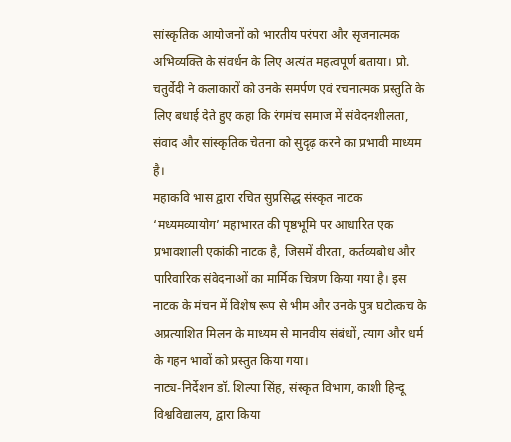सांस्कृतिक आयोजनों को भारतीय परंपरा और सृजनात्मक अभिव्यक्ति के संवर्धन के लिए अत्यंत महत्वपूर्ण बताया। प्रो. चतुर्वेदी ने कलाकारों को उनके समर्पण एवं रचनात्मक प्रस्तुति के लिए बधाई देते हुए कहा कि रंगमंच समाज में संवेदनशीलता, संवाद और सांस्कृतिक चेतना को सुदृढ़ करने का प्रभावी माध्यम है।
महाकवि भास द्वारा रचित सुप्रसिद्ध संस्कृत नाटक ‘मध्यमव्यायोग’ महाभारत की पृष्ठभूमि पर आधारित एक प्रभावशाली एकांकी नाटक है, जिसमें वीरता, कर्तव्यबोध और पारिवारिक संवेदनाओं का मार्मिक चित्रण किया गया है। इस नाटक के मंचन में विशेष रूप से भीम और उनके पुत्र घटोत्कच के अप्रत्याशित मिलन के माध्यम से मानवीय संबंधों, त्याग और धर्म के गहन भावों को प्रस्तुत किया गया।
नाट्य-निर्देशन डॉ. शिल्पा सिंह, संस्कृत विभाग, काशी हिन्दू विश्वविद्यालय, द्वारा किया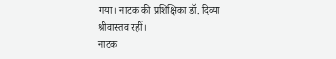गया। नाटक की प्रशिक्षिका डॉ. दिव्या श्रीवास्तव रहीं।
नाटक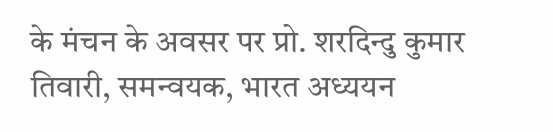के मंचन के अवसर पर प्रो. शरदिन्दु कुमार तिवारी, समन्वयक, भारत अध्ययन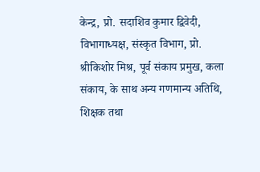केन्द्र, प्रो. सदाशिव कुमार द्विवेदी, विभागाध्यक्ष, संस्कृत विभाग, प्रो. श्रीकिशोर मिश्र, पूर्व संकाय प्रमुख, कला संकाय, के साथ अन्य गणमान्य अतिथि, शिक्षक तथा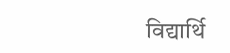विद्यार्थि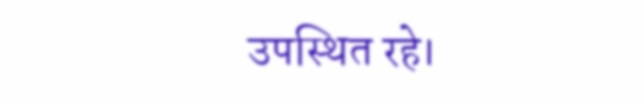उपस्थित रहे।